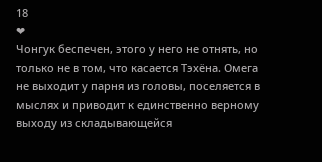18
❤
Чонгук беспечен, этого у него не отнять, но только не в том, что касается Тэхёна. Омега не выходит у парня из головы, поселяется в мыслях и приводит к единственно верному выходу из складывающейся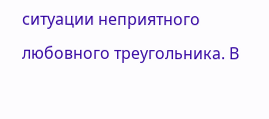ситуации неприятного любовного треугольника. В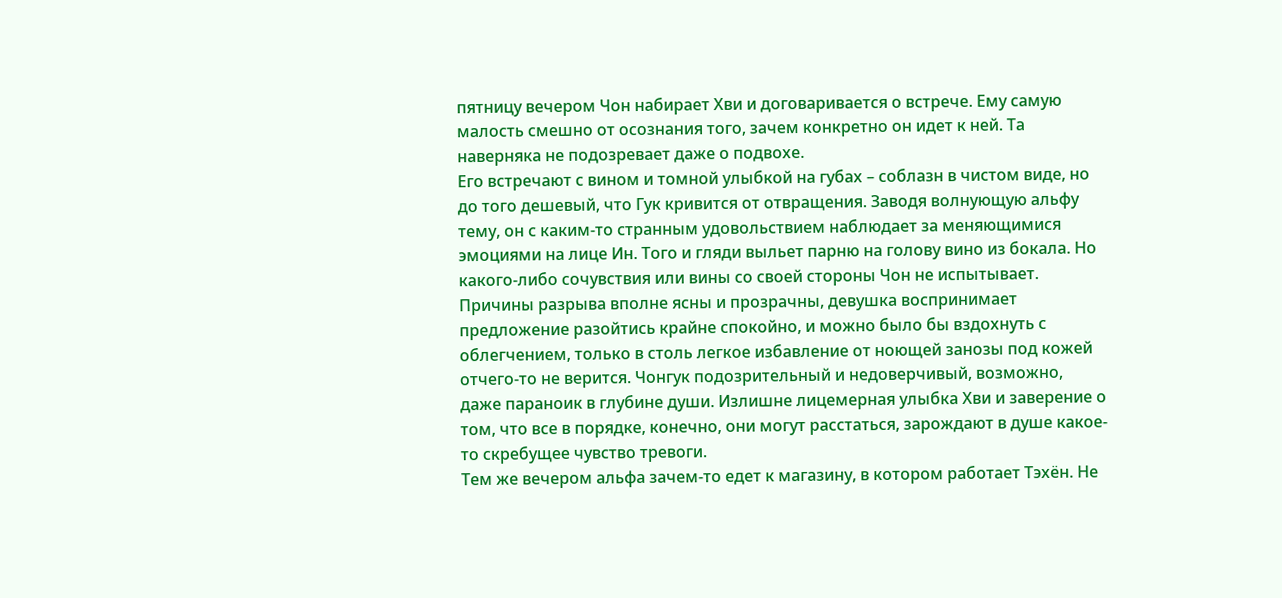пятницу вечером Чон набирает Хви и договаривается о встрече. Ему самую малость смешно от осознания того, зачем конкретно он идет к ней. Та наверняка не подозревает даже о подвохе.
Его встречают с вином и томной улыбкой на губах – соблазн в чистом виде, но до того дешевый, что Гук кривится от отвращения. Заводя волнующую альфу тему, он с каким-то странным удовольствием наблюдает за меняющимися эмоциями на лице Ин. Того и гляди выльет парню на голову вино из бокала. Но какого-либо сочувствия или вины со своей стороны Чон не испытывает.
Причины разрыва вполне ясны и прозрачны, девушка воспринимает предложение разойтись крайне спокойно, и можно было бы вздохнуть с облегчением, только в столь легкое избавление от ноющей занозы под кожей отчего-то не верится. Чонгук подозрительный и недоверчивый, возможно, даже параноик в глубине души. Излишне лицемерная улыбка Хви и заверение о том, что все в порядке, конечно, они могут расстаться, зарождают в душе какое-то скребущее чувство тревоги.
Тем же вечером альфа зачем-то едет к магазину, в котором работает Тэхён. Не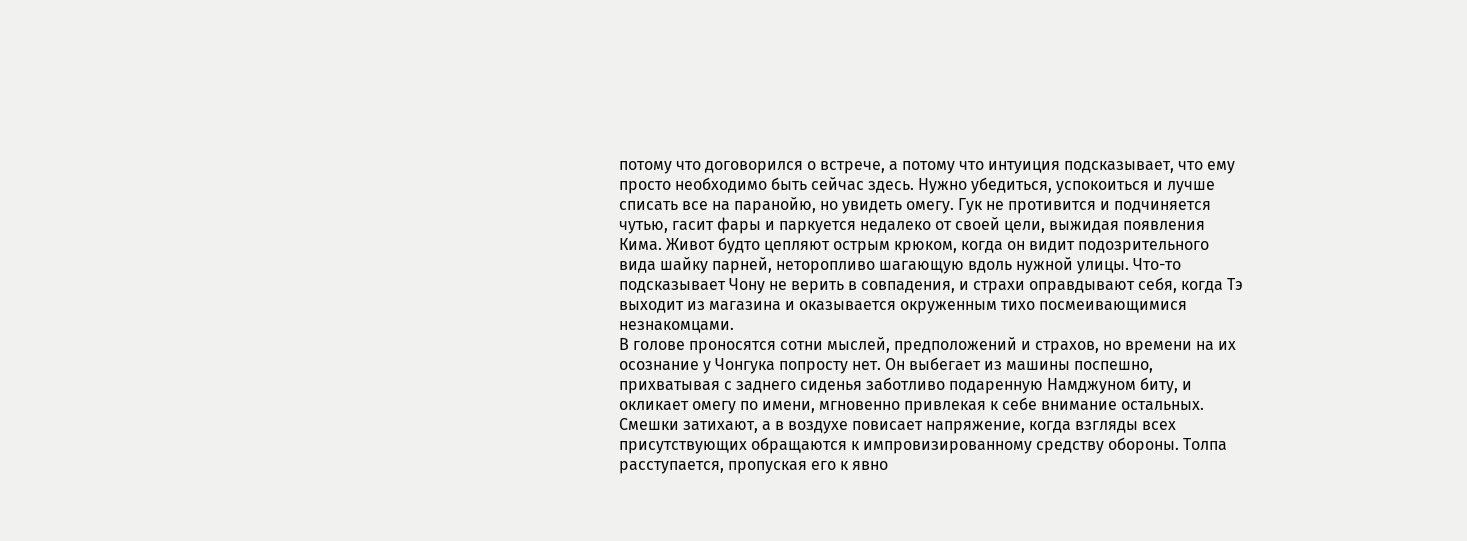потому что договорился о встрече, а потому что интуиция подсказывает, что ему просто необходимо быть сейчас здесь. Нужно убедиться, успокоиться и лучше списать все на паранойю, но увидеть омегу. Гук не противится и подчиняется чутью, гасит фары и паркуется недалеко от своей цели, выжидая появления Кима. Живот будто цепляют острым крюком, когда он видит подозрительного вида шайку парней, неторопливо шагающую вдоль нужной улицы. Что-то подсказывает Чону не верить в совпадения, и страхи оправдывают себя, когда Тэ выходит из магазина и оказывается окруженным тихо посмеивающимися незнакомцами.
В голове проносятся сотни мыслей, предположений и страхов, но времени на их осознание у Чонгука попросту нет. Он выбегает из машины поспешно, прихватывая с заднего сиденья заботливо подаренную Намджуном биту, и окликает омегу по имени, мгновенно привлекая к себе внимание остальных. Смешки затихают, а в воздухе повисает напряжение, когда взгляды всех присутствующих обращаются к импровизированному средству обороны. Толпа расступается, пропуская его к явно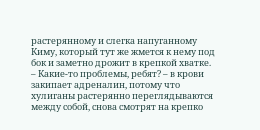растерянному и слегка напуганному Киму, который тут же жмется к нему под бок и заметно дрожит в крепкой хватке.
– Какие-то проблемы, ребят? – в крови закипает адреналин, потому что хулиганы растерянно переглядываются между собой, снова смотрят на крепко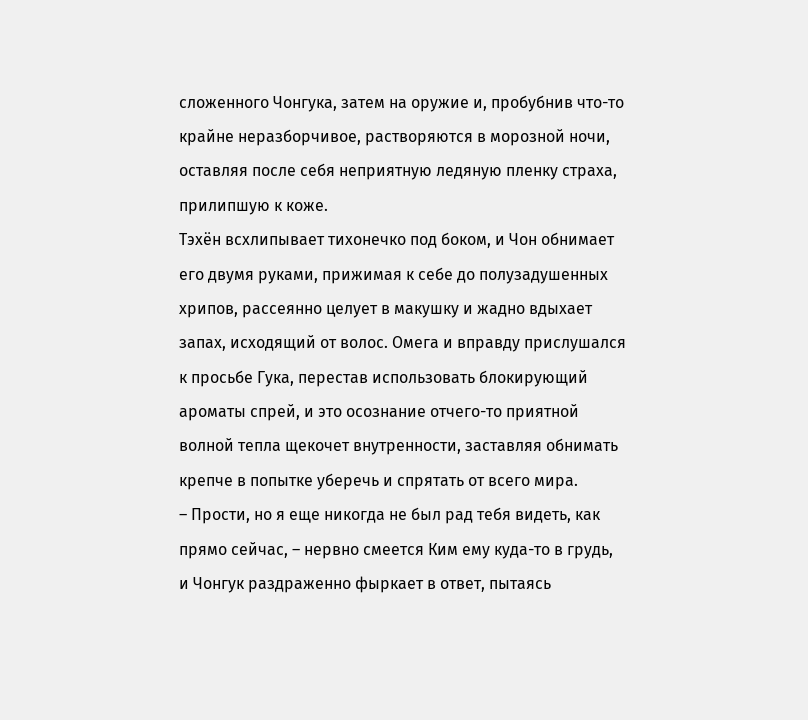сложенного Чонгука, затем на оружие и, пробубнив что-то крайне неразборчивое, растворяются в морозной ночи, оставляя после себя неприятную ледяную пленку страха, прилипшую к коже.
Тэхён всхлипывает тихонечко под боком, и Чон обнимает его двумя руками, прижимая к себе до полузадушенных хрипов, рассеянно целует в макушку и жадно вдыхает запах, исходящий от волос. Омега и вправду прислушался к просьбе Гука, перестав использовать блокирующий ароматы спрей, и это осознание отчего-то приятной волной тепла щекочет внутренности, заставляя обнимать крепче в попытке уберечь и спрятать от всего мира.
– Прости, но я еще никогда не был рад тебя видеть, как прямо сейчас, – нервно смеется Ким ему куда-то в грудь, и Чонгук раздраженно фыркает в ответ, пытаясь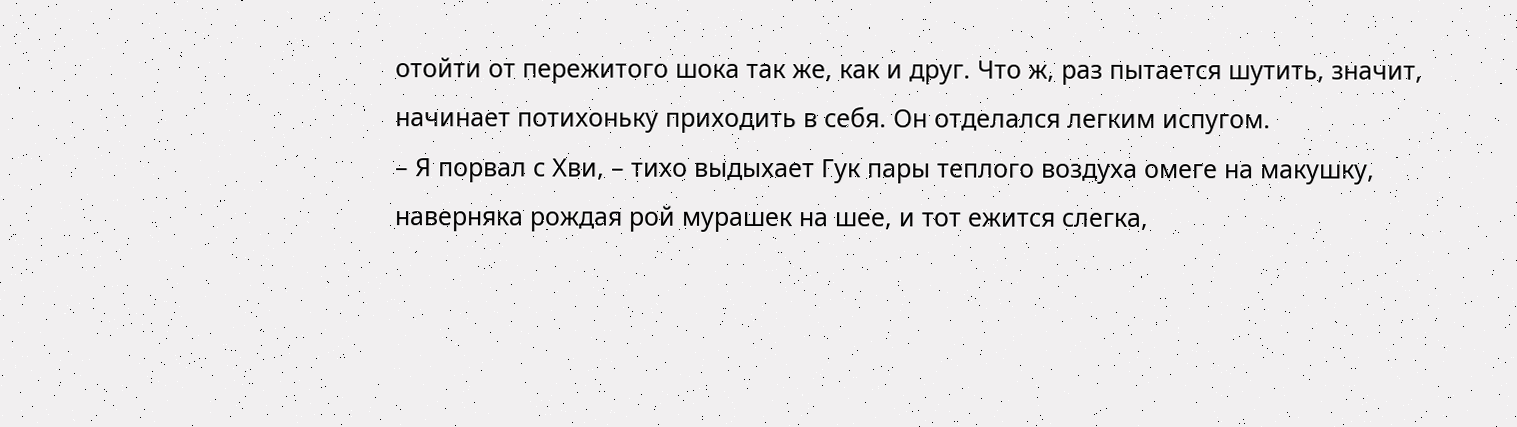отойти от пережитого шока так же, как и друг. Что ж, раз пытается шутить, значит, начинает потихоньку приходить в себя. Он отделался легким испугом.
– Я порвал с Хви, – тихо выдыхает Гук пары теплого воздуха омеге на макушку, наверняка рождая рой мурашек на шее, и тот ежится слегка,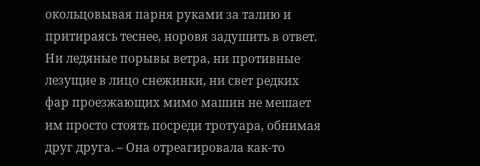окольцовывая парня руками за талию и притираясь теснее, норовя задушить в ответ. Ни ледяные порывы ветра, ни противные лезущие в лицо снежинки, ни свет редких фар проезжающих мимо машин не мешает им просто стоять посреди тротуара, обнимая друг друга. – Она отреагировала как-то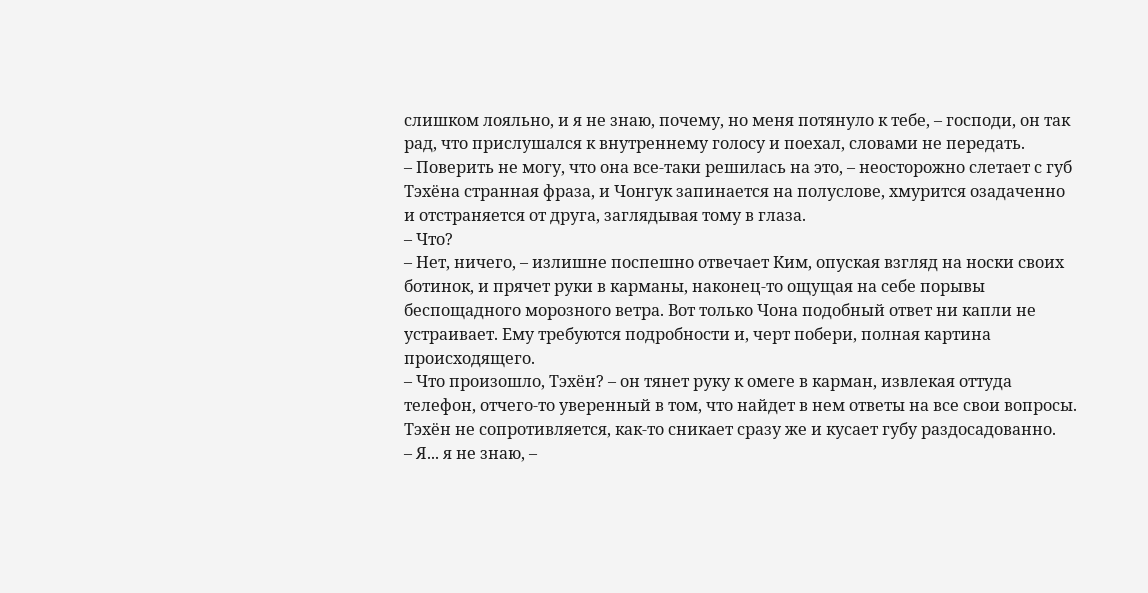слишком лояльно, и я не знаю, почему, но меня потянуло к тебе, – господи, он так рад, что прислушался к внутреннему голосу и поехал, словами не передать.
– Поверить не могу, что она все-таки решилась на это, – неосторожно слетает с губ Тэхёна странная фраза, и Чонгук запинается на полуслове, хмурится озадаченно и отстраняется от друга, заглядывая тому в глаза.
– Что?
– Нет, ничего, – излишне поспешно отвечает Ким, опуская взгляд на носки своих ботинок, и прячет руки в карманы, наконец-то ощущая на себе порывы беспощадного морозного ветра. Вот только Чона подобный ответ ни капли не устраивает. Ему требуются подробности и, черт побери, полная картина происходящего.
– Что произошло, Тэхён? – он тянет руку к омеге в карман, извлекая оттуда телефон, отчего-то уверенный в том, что найдет в нем ответы на все свои вопросы. Тэхён не сопротивляется, как-то сникает сразу же и кусает губу раздосадованно.
– Я... я не знаю, –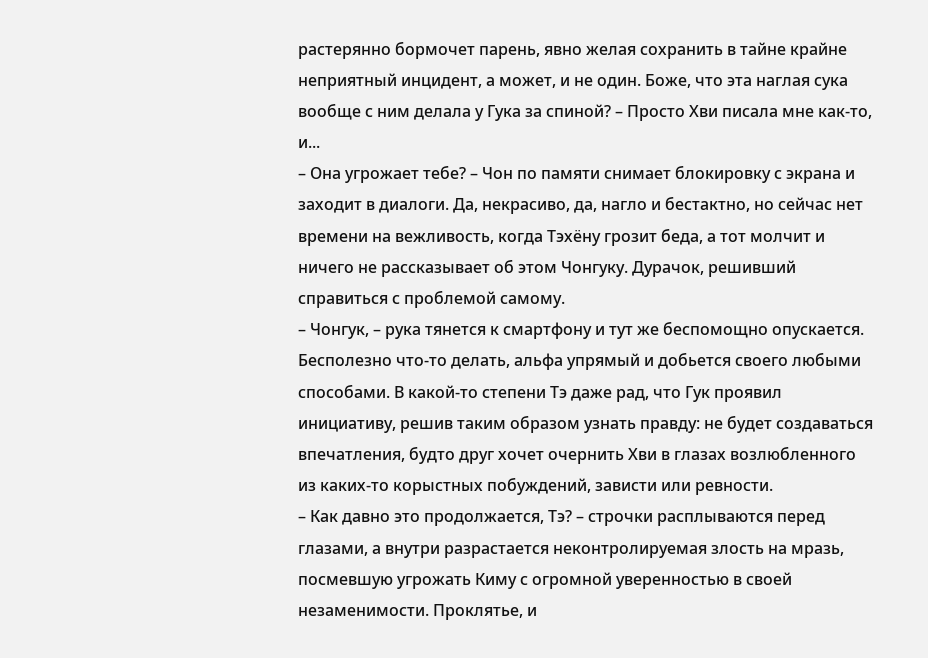растерянно бормочет парень, явно желая сохранить в тайне крайне неприятный инцидент, а может, и не один. Боже, что эта наглая сука вообще с ним делала у Гука за спиной? – Просто Хви писала мне как-то, и...
– Она угрожает тебе? – Чон по памяти снимает блокировку с экрана и заходит в диалоги. Да, некрасиво, да, нагло и бестактно, но сейчас нет времени на вежливость, когда Тэхёну грозит беда, а тот молчит и ничего не рассказывает об этом Чонгуку. Дурачок, решивший справиться с проблемой самому.
– Чонгук, – рука тянется к смартфону и тут же беспомощно опускается. Бесполезно что-то делать, альфа упрямый и добьется своего любыми способами. В какой-то степени Тэ даже рад, что Гук проявил инициативу, решив таким образом узнать правду: не будет создаваться впечатления, будто друг хочет очернить Хви в глазах возлюбленного из каких-то корыстных побуждений, зависти или ревности.
– Как давно это продолжается, Тэ? – строчки расплываются перед глазами, а внутри разрастается неконтролируемая злость на мразь, посмевшую угрожать Киму с огромной уверенностью в своей незаменимости. Проклятье, и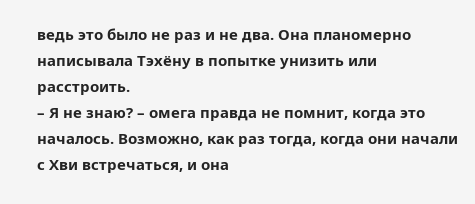ведь это было не раз и не два. Она планомерно написывала Тэхёну в попытке унизить или расстроить.
– Я не знаю? – омега правда не помнит, когда это началось. Возможно, как раз тогда, когда они начали с Хви встречаться, и она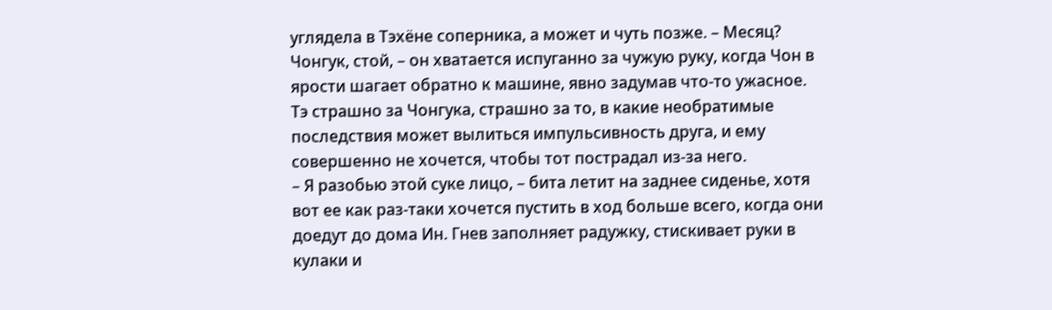углядела в Тэхёне соперника, а может и чуть позже. – Месяц? Чонгук, стой, – он хватается испуганно за чужую руку, когда Чон в ярости шагает обратно к машине, явно задумав что-то ужасное. Тэ страшно за Чонгука, страшно за то, в какие необратимые последствия может вылиться импульсивность друга, и ему совершенно не хочется, чтобы тот пострадал из-за него.
– Я разобью этой суке лицо, – бита летит на заднее сиденье, хотя вот ее как раз-таки хочется пустить в ход больше всего, когда они доедут до дома Ин. Гнев заполняет радужку, стискивает руки в кулаки и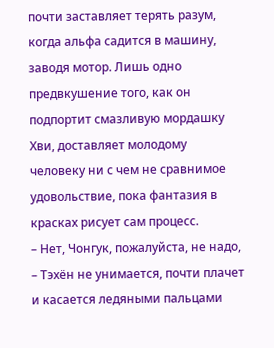почти заставляет терять разум, когда альфа садится в машину, заводя мотор. Лишь одно предвкушение того, как он подпортит смазливую мордашку Хви, доставляет молодому человеку ни с чем не сравнимое удовольствие, пока фантазия в красках рисует сам процесс.
– Нет, Чонгук, пожалуйста, не надо, – Тэхён не унимается, почти плачет и касается ледяными пальцами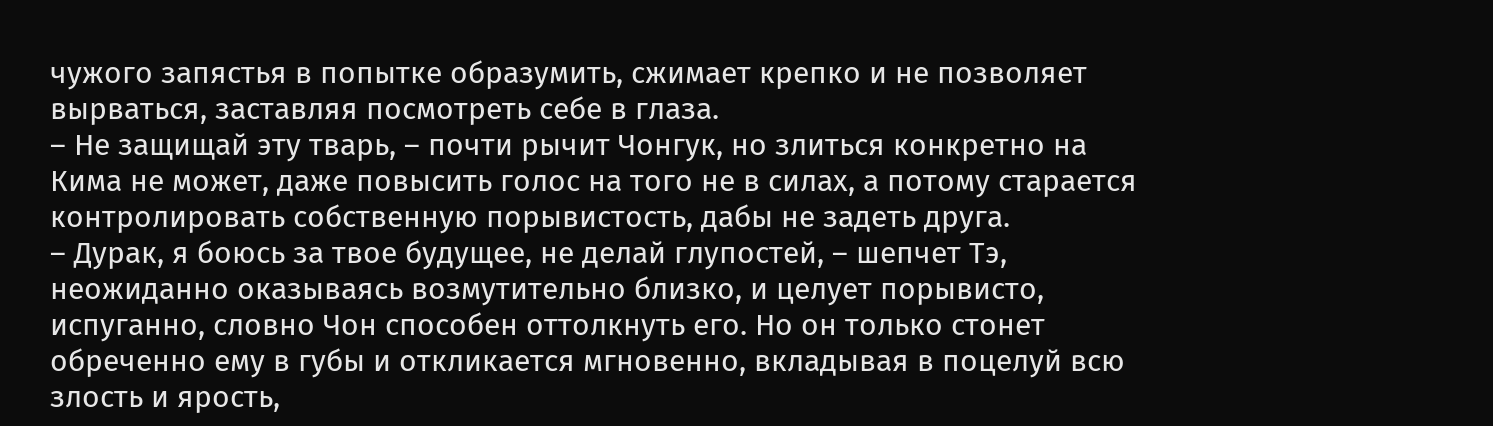чужого запястья в попытке образумить, сжимает крепко и не позволяет вырваться, заставляя посмотреть себе в глаза.
– Не защищай эту тварь, – почти рычит Чонгук, но злиться конкретно на Кима не может, даже повысить голос на того не в силах, а потому старается контролировать собственную порывистость, дабы не задеть друга.
– Дурак, я боюсь за твое будущее, не делай глупостей, – шепчет Тэ, неожиданно оказываясь возмутительно близко, и целует порывисто, испуганно, словно Чон способен оттолкнуть его. Но он только стонет обреченно ему в губы и откликается мгновенно, вкладывая в поцелуй всю злость и ярость,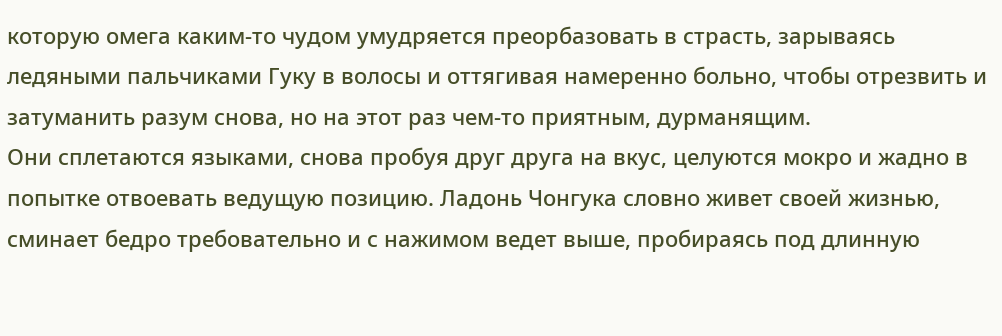которую омега каким-то чудом умудряется преорбазовать в страсть, зарываясь ледяными пальчиками Гуку в волосы и оттягивая намеренно больно, чтобы отрезвить и затуманить разум снова, но на этот раз чем-то приятным, дурманящим.
Они сплетаются языками, снова пробуя друг друга на вкус, целуются мокро и жадно в попытке отвоевать ведущую позицию. Ладонь Чонгука словно живет своей жизнью, сминает бедро требовательно и с нажимом ведет выше, пробираясь под длинную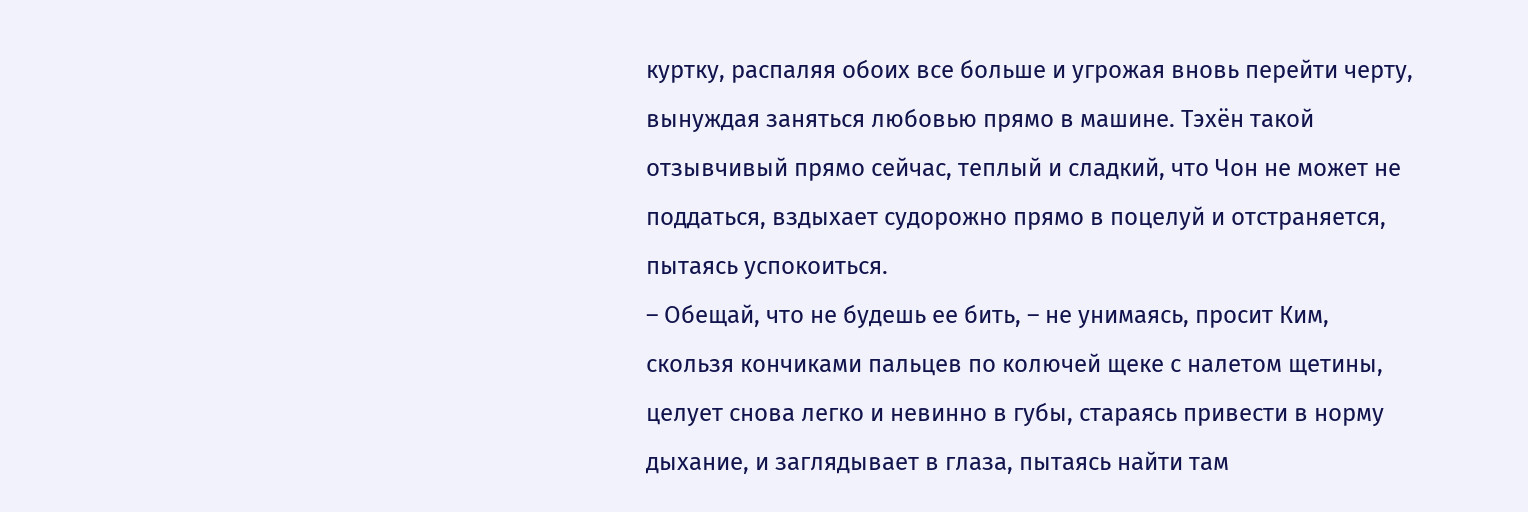куртку, распаляя обоих все больше и угрожая вновь перейти черту, вынуждая заняться любовью прямо в машине. Тэхён такой отзывчивый прямо сейчас, теплый и сладкий, что Чон не может не поддаться, вздыхает судорожно прямо в поцелуй и отстраняется, пытаясь успокоиться.
– Обещай, что не будешь ее бить, – не унимаясь, просит Ким, скользя кончиками пальцев по колючей щеке с налетом щетины, целует снова легко и невинно в губы, стараясь привести в норму дыхание, и заглядывает в глаза, пытаясь найти там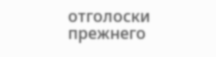отголоски прежнего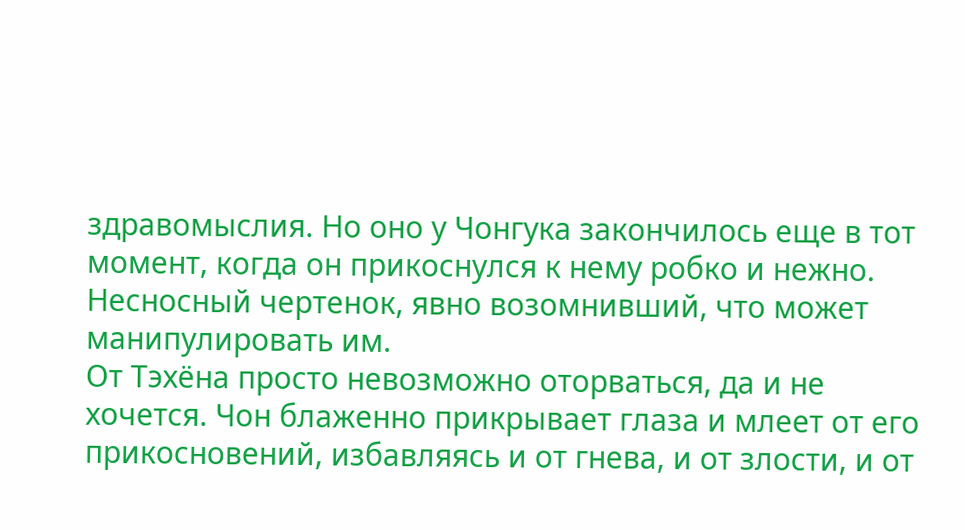здравомыслия. Но оно у Чонгука закончилось еще в тот момент, когда он прикоснулся к нему робко и нежно. Несносный чертенок, явно возомнивший, что может манипулировать им.
От Тэхёна просто невозможно оторваться, да и не хочется. Чон блаженно прикрывает глаза и млеет от его прикосновений, избавляясь и от гнева, и от злости, и от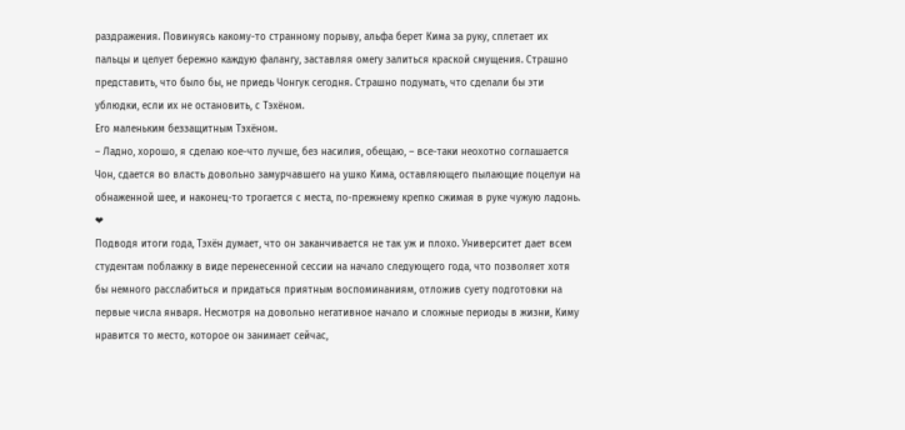раздражения. Повинуясь какому-то странному порыву, альфа берет Кима за руку, сплетает их пальцы и целует бережно каждую фалангу, заставляя омегу залиться краской смущения. Страшно представить, что было бы, не приедь Чонгук сегодня. Страшно подумать, что сделали бы эти ублюдки, если их не остановить, с Тэхёном.
Его маленьким беззащитным Тэхёном.
– Ладно, хорошо, я сделаю кое-что лучше, без насилия, обещаю, – все-таки неохотно соглашается Чон, сдается во власть довольно замурчавшего на ушко Кима, оставляющего пылающие поцелуи на обнаженной шее, и наконец-то трогается с места, по-прежнему крепко сжимая в руке чужую ладонь.
❤
Подводя итоги года, Тэхён думает, что он заканчивается не так уж и плохо. Университет дает всем студентам поблажку в виде перенесенной сессии на начало следующего года, что позволяет хотя бы немного расслабиться и придаться приятным воспоминаниям, отложив суету подготовки на первые числа января. Несмотря на довольно негативное начало и сложные периоды в жизни, Киму нравится то место, которое он занимает сейчас,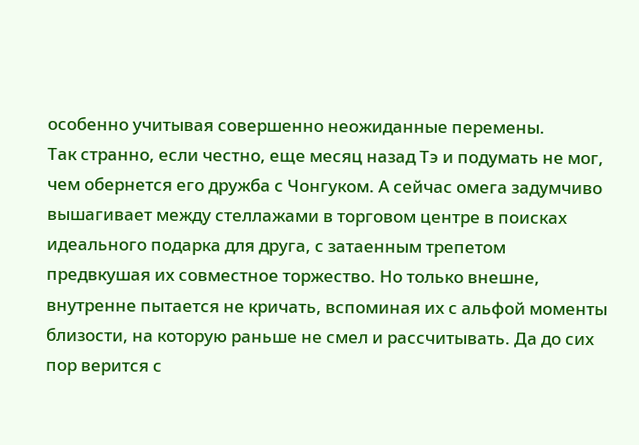особенно учитывая совершенно неожиданные перемены.
Так странно, если честно, еще месяц назад Тэ и подумать не мог, чем обернется его дружба с Чонгуком. А сейчас омега задумчиво вышагивает между стеллажами в торговом центре в поисках идеального подарка для друга, с затаенным трепетом предвкушая их совместное торжество. Но только внешне, внутренне пытается не кричать, вспоминая их с альфой моменты близости, на которую раньше не смел и рассчитывать. Да до сих пор верится с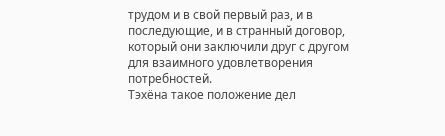трудом и в свой первый раз, и в последующие, и в странный договор, который они заключили друг с другом для взаимного удовлетворения потребностей.
Тэхёна такое положение дел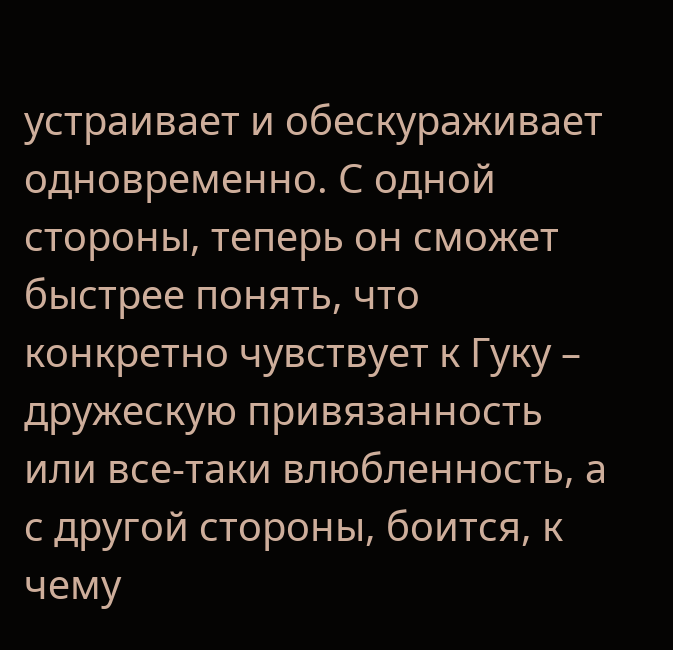устраивает и обескураживает одновременно. С одной стороны, теперь он сможет быстрее понять, что конкретно чувствует к Гуку – дружескую привязанность или все-таки влюбленность, а с другой стороны, боится, к чему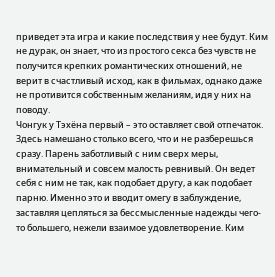приведет эта игра и какие последствия у нее будут. Ким не дурак, он знает, что из простого секса без чувств не получится крепких романтических отношений, не верит в счастливый исход, как в фильмах, однако даже не противится собственным желаниям, идя у них на поводу.
Чонгук у Тэхёна первый – это оставляет свой отпечаток. Здесь намешано столько всего, что и не разберешься сразу. Парень заботливый с ним сверх меры, внимательный и совсем малость ревнивый. Он ведет себя с ним не так, как подобает другу, а как подобает парню. Именно это и вводит омегу в заблуждение, заставляя цепляться за бессмысленные надежды чего-то большего, нежели взаимое удовлетворение. Ким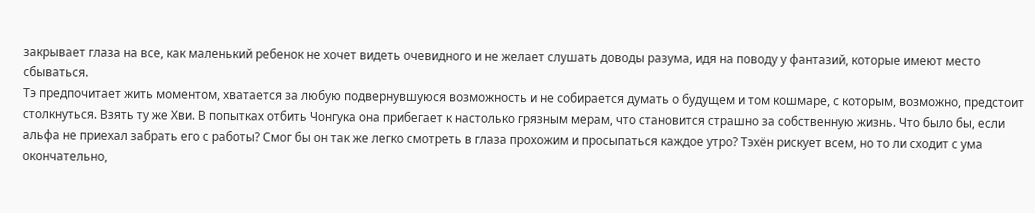закрывает глаза на все, как маленький ребенок не хочет видеть очевидного и не желает слушать доводы разума, идя на поводу у фантазий, которые имеют место сбываться.
Тэ предпочитает жить моментом, хватается за любую подвернувшуюся возможность и не собирается думать о будущем и том кошмаре, с которым, возможно, предстоит столкнуться. Взять ту же Хви. В попытках отбить Чонгука она прибегает к настолько грязным мерам, что становится страшно за собственную жизнь. Что было бы, если альфа не приехал забрать его с работы? Смог бы он так же легко смотреть в глаза прохожим и просыпаться каждое утро? Тэхён рискует всем, но то ли сходит с ума окончательно,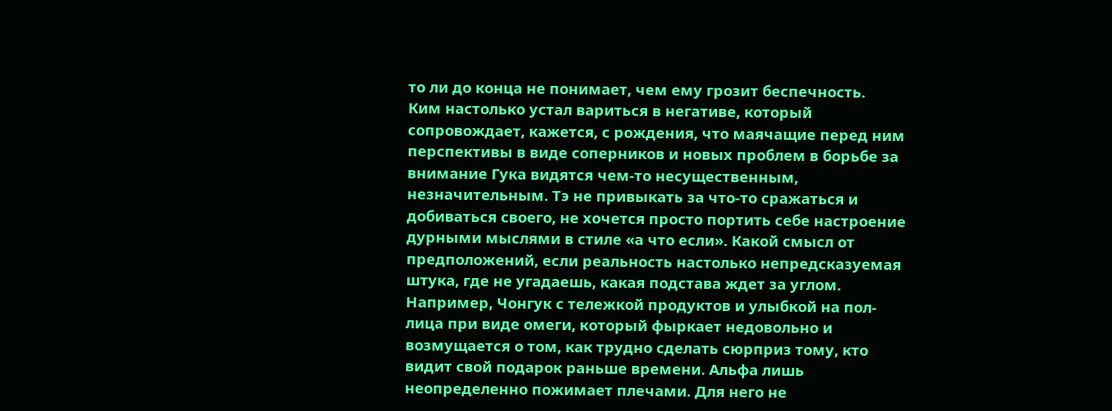то ли до конца не понимает, чем ему грозит беспечность.
Ким настолько устал вариться в негативе, который сопровождает, кажется, с рождения, что маячащие перед ним перспективы в виде соперников и новых проблем в борьбе за внимание Гука видятся чем-то несущественным, незначительным. Тэ не привыкать за что-то сражаться и добиваться своего, не хочется просто портить себе настроение дурными мыслями в стиле «а что если». Какой смысл от предположений, если реальность настолько непредсказуемая штука, где не угадаешь, какая подстава ждет за углом.
Например, Чонгук с тележкой продуктов и улыбкой на пол-лица при виде омеги, который фыркает недовольно и возмущается о том, как трудно сделать сюрприз тому, кто видит свой подарок раньше времени. Альфа лишь неопределенно пожимает плечами. Для него не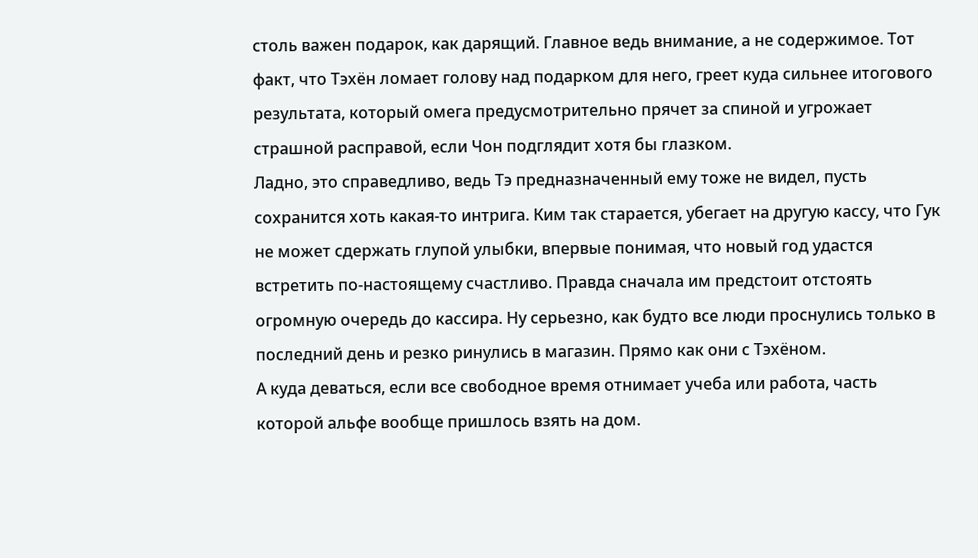столь важен подарок, как дарящий. Главное ведь внимание, а не содержимое. Тот факт, что Тэхён ломает голову над подарком для него, греет куда сильнее итогового результата, который омега предусмотрительно прячет за спиной и угрожает страшной расправой, если Чон подглядит хотя бы глазком.
Ладно, это справедливо, ведь Тэ предназначенный ему тоже не видел, пусть сохранится хоть какая-то интрига. Ким так старается, убегает на другую кассу, что Гук не может сдержать глупой улыбки, впервые понимая, что новый год удастся встретить по-настоящему счастливо. Правда сначала им предстоит отстоять огромную очередь до кассира. Ну серьезно, как будто все люди проснулись только в последний день и резко ринулись в магазин. Прямо как они с Тэхёном.
А куда деваться, если все свободное время отнимает учеба или работа, часть которой альфе вообще пришлось взять на дом.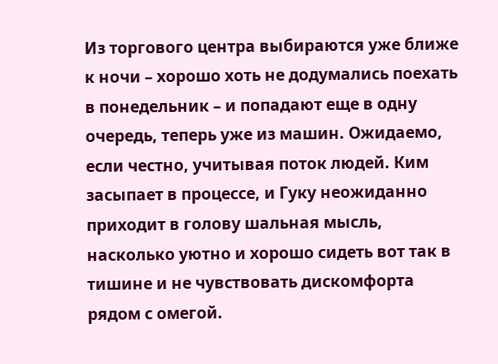Из торгового центра выбираются уже ближе к ночи – хорошо хоть не додумались поехать в понедельник – и попадают еще в одну очередь, теперь уже из машин. Ожидаемо, если честно, учитывая поток людей. Ким засыпает в процессе, и Гуку неожиданно приходит в голову шальная мысль, насколько уютно и хорошо сидеть вот так в тишине и не чувствовать дискомфорта рядом с омегой.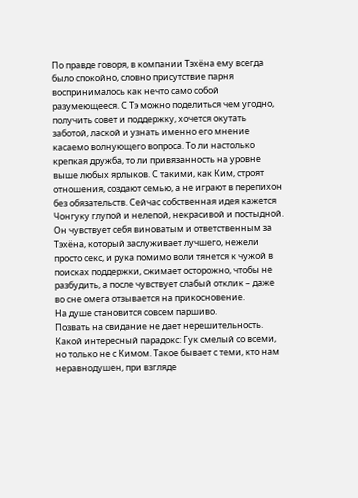По правде говоря, в компании Тэхёна ему всегда было спокойно, словно присутствие парня воспринималось как нечто само собой разумеющееся. С Тэ можно поделиться чем угодно, получить совет и поддержку, хочется окутать заботой, лаской и узнать именно его мнение касаемо волнующего вопроса. То ли настолько крепкая дружба, то ли привязанность на уровне выше любых ярлыков. С такими, как Ким, строят отношения, создают семью, а не играют в перепихон без обязательств. Сейчас собственная идея кажется Чонгуку глупой и нелепой, некрасивой и постыдной. Он чувствует себя виноватым и ответственным за Тэхёна, который заслуживает лучшего, нежели просто секс, и рука помимо воли тянется к чужой в поисках поддержки, сжимает осторожно, чтобы не разбудить, а после чувствует слабый отклик – даже во сне омега отзывается на прикосновение.
На душе становится совсем паршиво.
Позвать на свидание не дает нерешительность. Какой интересный парадокс: Гук смелый со всеми, но только не с Кимом. Такое бывает с теми, кто нам неравнодушен, при взгляде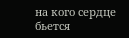на кого сердце бьется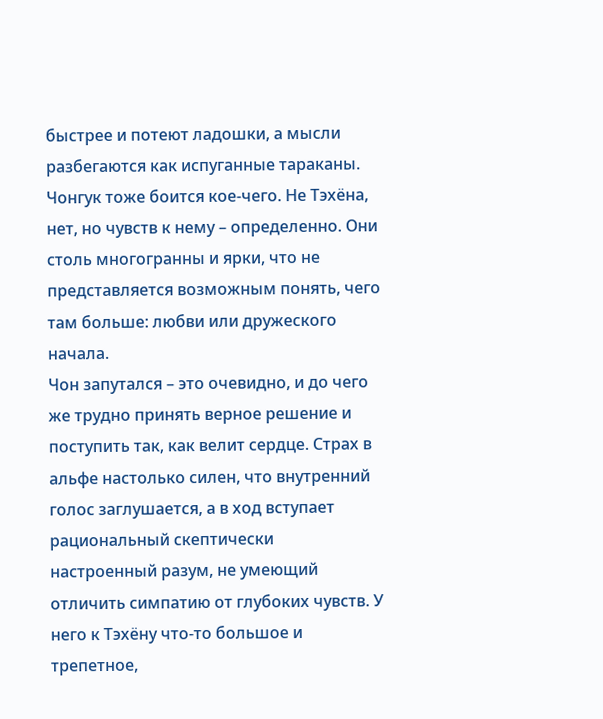быстрее и потеют ладошки, а мысли разбегаются как испуганные тараканы. Чонгук тоже боится кое-чего. Не Тэхёна, нет, но чувств к нему – определенно. Они столь многогранны и ярки, что не представляется возможным понять, чего там больше: любви или дружеского начала.
Чон запутался – это очевидно, и до чего же трудно принять верное решение и поступить так, как велит сердце. Страх в альфе настолько силен, что внутренний голос заглушается, а в ход вступает рациональный скептически настроенный разум, не умеющий отличить симпатию от глубоких чувств. У него к Тэхёну что-то большое и трепетное,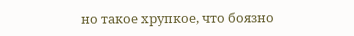но такое хрупкое, что боязно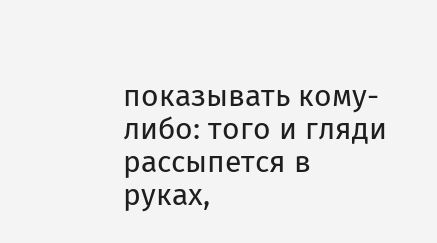показывать кому-либо: того и гляди рассыпется в руках,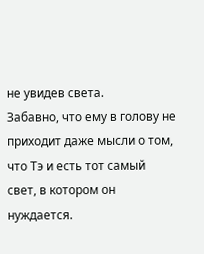не увидев света.
Забавно, что ему в голову не приходит даже мысли о том, что Тэ и есть тот самый свет, в котором он нуждается.